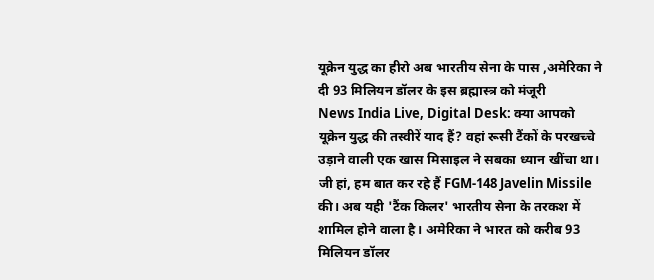यूक्रेन युद्ध का हीरो अब भारतीय सेना के पास ,अमेरिका ने दी 93 मिलियन डॉलर के इस ब्रह्मास्त्र को मंजूरी
News India Live, Digital Desk: क्या आपको यूक्रेन युद्ध की तस्वीरें याद हैं? वहां रूसी टैंकों के परखच्चे उड़ाने वाली एक खास मिसाइल ने सबका ध्यान खींचा था। जी हां, हम बात कर रहे हैं FGM-148 Javelin Missile की। अब यही 'टैंक किलर' भारतीय सेना के तरकश में शामिल होने वाला है। अमेरिका ने भारत को करीब 93 मिलियन डॉलर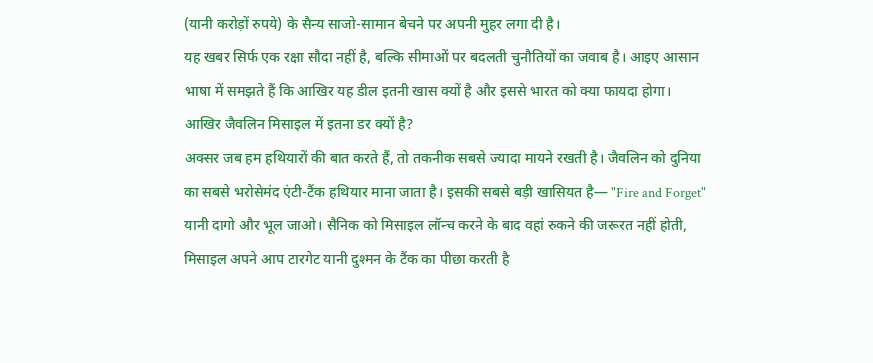(यानी करोड़ों रुपये) के सैन्य साजो-सामान बेचने पर अपनी मुहर लगा दी है।
यह खबर सिर्फ एक रक्षा सौदा नहीं है, बल्कि सीमाओं पर बदलती चुनौतियों का जवाब है। आइए आसान भाषा में समझते हैं कि आखिर यह डील इतनी खास क्यों है और इससे भारत को क्या फायदा होगा।
आखिर जैवलिन मिसाइल में इतना डर क्यों है?
अक्सर जब हम हथियारों की बात करते हैं, तो तकनीक सबसे ज्यादा मायने रखती है। जैवलिन को दुनिया का सबसे भरोसेमंद एंटी-टैंक हथियार माना जाता है। इसकी सबसे बड़ी खासियत है— "Fire and Forget" यानी दागो और भूल जाओ। सैनिक को मिसाइल लॉन्च करने के बाद वहां रुकने की जरूरत नहीं होती, मिसाइल अपने आप टारगेट यानी दुश्मन के टैंक का पीछा करती है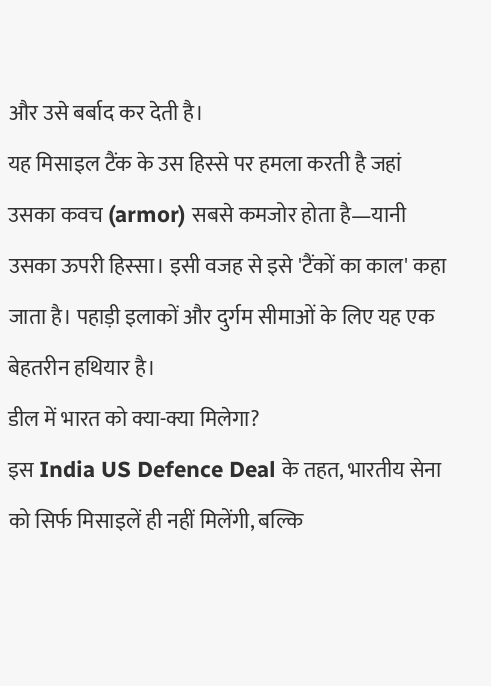और उसे बर्बाद कर देती है।
यह मिसाइल टैंक के उस हिस्से पर हमला करती है जहां उसका कवच (armor) सबसे कमजोर होता है—यानी उसका ऊपरी हिस्सा। इसी वजह से इसे 'टैंकों का काल' कहा जाता है। पहाड़ी इलाकों और दुर्गम सीमाओं के लिए यह एक बेहतरीन हथियार है।
डील में भारत को क्या-क्या मिलेगा?
इस India US Defence Deal के तहत, भारतीय सेना को सिर्फ मिसाइलें ही नहीं मिलेंगी, बल्कि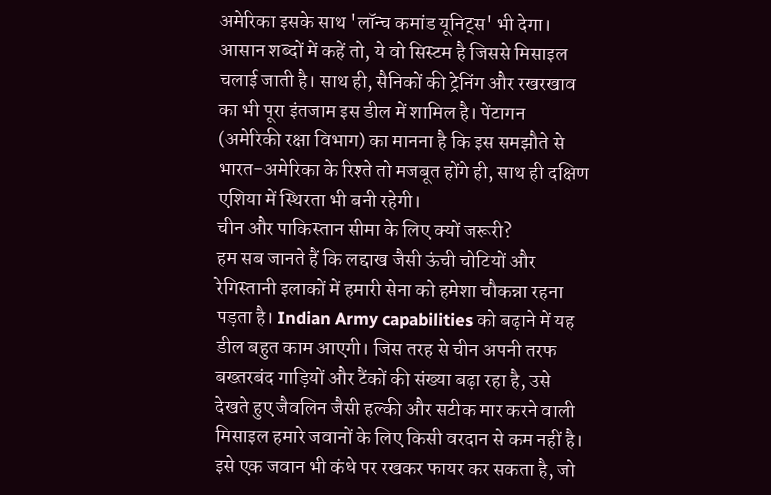अमेरिका इसके साथ 'लॉन्च कमांड यूनिट्स' भी देगा। आसान शब्दों में कहें तो, ये वो सिस्टम है जिससे मिसाइल चलाई जाती है। साथ ही, सैनिकों की ट्रेनिंग और रखरखाव का भी पूरा इंतजाम इस डील में शामिल है। पेंटागन (अमेरिकी रक्षा विभाग) का मानना है कि इस समझौते से भारत-अमेरिका के रिश्ते तो मजबूत होंगे ही, साथ ही दक्षिण एशिया में स्थिरता भी बनी रहेगी।
चीन और पाकिस्तान सीमा के लिए क्यों जरूरी?
हम सब जानते हैं कि लद्दाख जैसी ऊंची चोटियों और रेगिस्तानी इलाकों में हमारी सेना को हमेशा चौकन्ना रहना पड़ता है। Indian Army capabilities को बढ़ाने में यह डील बहुत काम आएगी। जिस तरह से चीन अपनी तरफ बख्तरबंद गाड़ियों और टैंकों की संख्या बढ़ा रहा है, उसे देखते हुए जैवलिन जैसी हल्की और सटीक मार करने वाली मिसाइल हमारे जवानों के लिए किसी वरदान से कम नहीं है। इसे एक जवान भी कंधे पर रखकर फायर कर सकता है, जो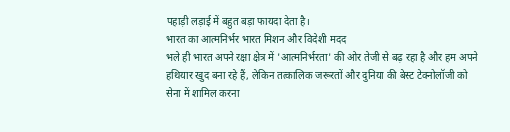पहाड़ी लड़ाई में बहुत बड़ा फायदा देता है।
भारत का आत्मनिर्भर भारत मिशन और विदेशी मदद
भले ही भारत अपने रक्षा क्षेत्र में 'आत्मनिर्भरता' की ओर तेजी से बढ़ रहा है और हम अपने हथियार खुद बना रहे हैं, लेकिन तत्कालिक जरूरतों और दुनिया की बेस्ट टेक्नोलॉजी को सेना में शामिल करना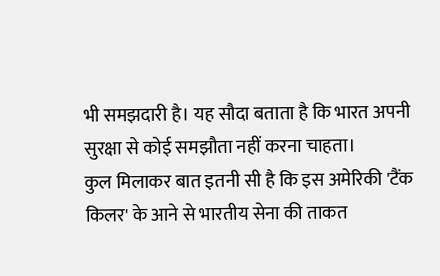भी समझदारी है। यह सौदा बताता है कि भारत अपनी सुरक्षा से कोई समझौता नहीं करना चाहता।
कुल मिलाकर बात इतनी सी है कि इस अमेरिकी 'टैंक किलर' के आने से भारतीय सेना की ताकत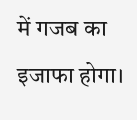में गजब का इजाफा होगा।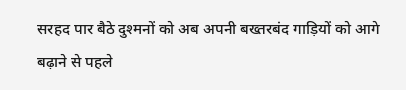सरहद पार बैठे दुश्मनों को अब अपनी बख्तरबंद गाड़ियों को आगे बढ़ाने से पहले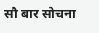सौ बार सोचना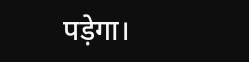पड़ेगा।